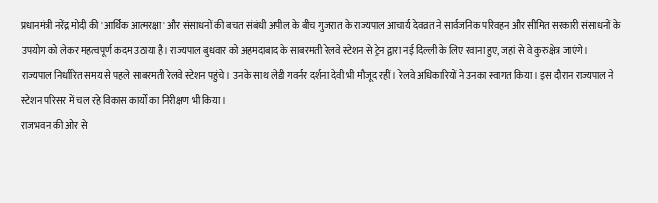प्रधानमंत्री नरेंद्र मोदी की 'आर्थिक आत्मरक्षा' और संसाधनों की बचत संबंधी अपील के बीच गुजरात के राज्यपाल आचार्य देवव्रत ने सार्वजनिक परिवहन और सीमित सरकारी संसाधनों के उपयोग को लेकर महत्वपूर्ण कदम उठाया है। राज्यपाल बुधवार को अहमदाबाद के साबरमती रेलवे स्टेशन से ट्रेन द्वारा नई दिल्ली के लिए रवाना हुए, जहां से वे कुरुक्षेत्र जाएंगे।
राज्यपाल निर्धारित समय से पहले साबरमती रेलवे स्टेशन पहुंचे। उनके साथ लेडी गवर्नर दर्शना देवी भी मौजूद रहीं। रेलवे अधिकारियों ने उनका स्वागत किया। इस दौरान राज्यपाल ने स्टेशन परिसर में चल रहे विकास कार्यों का निरीक्षण भी किया।
राजभवन की ओर से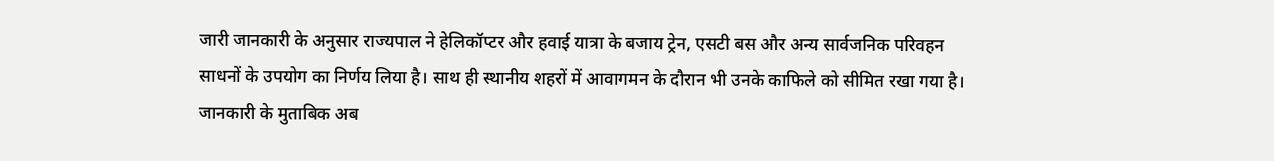जारी जानकारी के अनुसार राज्यपाल ने हेलिकॉप्टर और हवाई यात्रा के बजाय ट्रेन, एसटी बस और अन्य सार्वजनिक परिवहन साधनों के उपयोग का निर्णय लिया है। साथ ही स्थानीय शहरों में आवागमन के दौरान भी उनके काफिले को सीमित रखा गया है। जानकारी के मुताबिक अब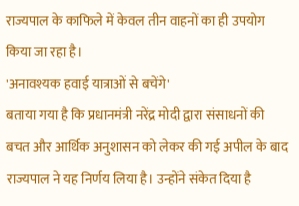राज्यपाल के काफिले में केवल तीन वाहनों का ही उपयोग किया जा रहा है।
'अनावश्यक हवाई यात्राओं से बचेंगे'
बताया गया है कि प्रधानमंत्री नरेंद्र मोदी द्वारा संसाधनों की बचत और आर्थिक अनुशासन को लेकर की गई अपील के बाद राज्यपाल ने यह निर्णय लिया है। उन्होंने संकेत दिया है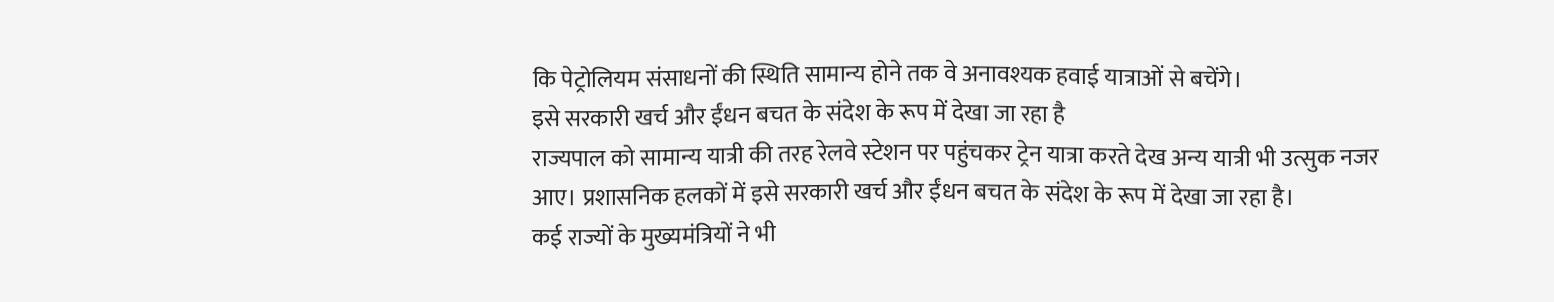कि पेट्रोलियम संसाधनों की स्थिति सामान्य होने तक वे अनावश्यक हवाई यात्राओं से बचेंगे।
इसे सरकारी खर्च और ईंधन बचत के संदेश के रूप में देखा जा रहा है
राज्यपाल को सामान्य यात्री की तरह रेलवे स्टेशन पर पहुंचकर ट्रेन यात्रा करते देख अन्य यात्री भी उत्सुक नजर आए। प्रशासनिक हलकों में इसे सरकारी खर्च और ईंधन बचत के संदेश के रूप में देखा जा रहा है।
कई राज्यों के मुख्यमंत्रियों ने भी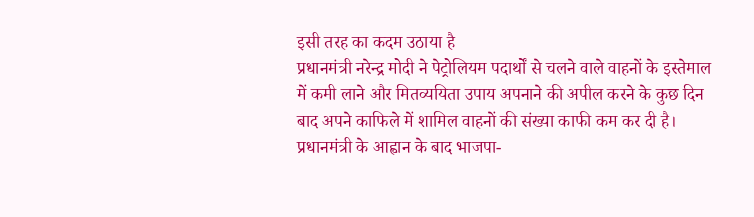इसी तरह का कदम उठाया है
प्रधानमंत्री नरेन्द्र मोदी ने पेट्रोलियम पदार्थों से चलने वाले वाहनों के इस्तेमाल में कमी लाने और मितव्ययिता उपाय अपनाने की अपील करने के कुछ दिन बाद अपने काफिले में शामिल वाहनों की संख्या काफी कम कर दी है। प्रधानमंत्री के आह्वान के बाद भाजपा-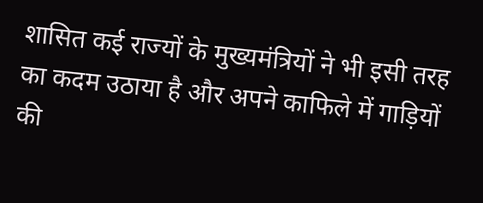शासित कई राज्यों के मुख्यमंत्रियों ने भी इसी तरह का कदम उठाया है और अपने काफिले में गाड़ियों की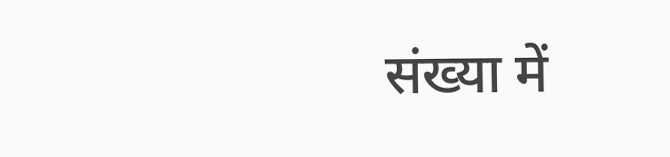संख्या में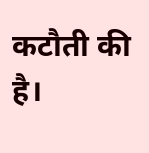कटौती की है।